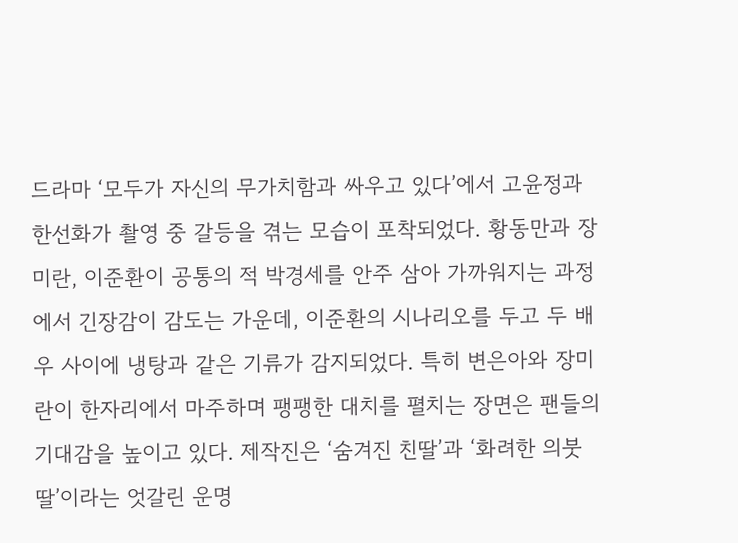드라마 ‘모두가 자신의 무가치함과 싸우고 있다’에서 고윤정과 한선화가 촬영 중 갈등을 겪는 모습이 포착되었다. 황동만과 장미란, 이준환이 공통의 적 박경세를 안주 삼아 가까워지는 과정에서 긴장감이 감도는 가운데, 이준환의 시나리오를 두고 두 배우 사이에 냉탕과 같은 기류가 감지되었다. 특히 변은아와 장미란이 한자리에서 마주하며 팽팽한 대치를 펼치는 장면은 팬들의 기대감을 높이고 있다. 제작진은 ‘숨겨진 친딸’과 ‘화려한 의붓딸’이라는 엇갈린 운명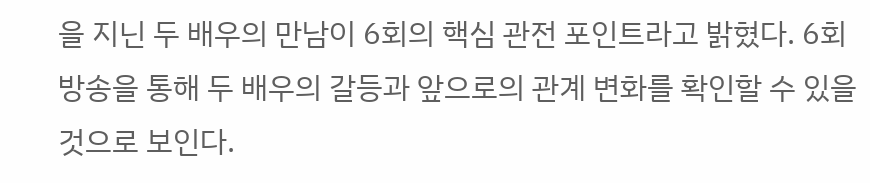을 지닌 두 배우의 만남이 6회의 핵심 관전 포인트라고 밝혔다. 6회 방송을 통해 두 배우의 갈등과 앞으로의 관계 변화를 확인할 수 있을 것으로 보인다.